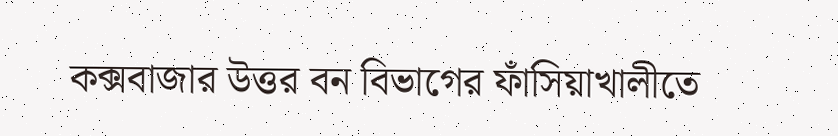কক্সবাজার উত্তর বন বিভাগের ফাঁসিয়াখালীতে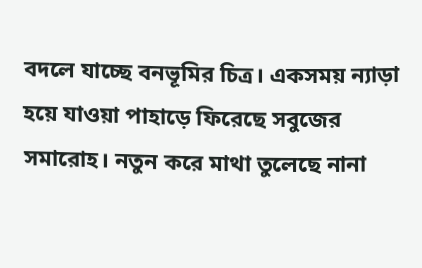বদলে যাচ্ছে বনভূমির চিত্র। একসময় ন্যাড়া হয়ে যাওয়া পাহাড়ে ফিরেছে সবুজের সমারোহ। নতুন করে মাথা তুলেছে নানা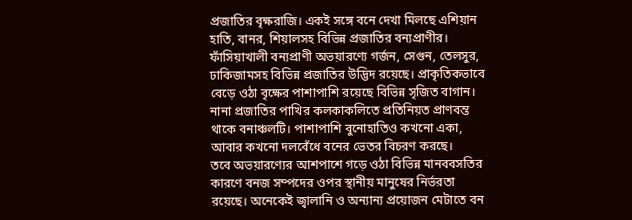প্রজাতির বৃক্ষরাজি। একই সঙ্গে বনে দেখা মিলছে এশিয়ান হাতি, বানর, শিয়ালসহ বিভিন্ন প্রজাতির বন্যপ্রাণীর।
ফাঁসিয়াখালী বন্যপ্রাণী অভয়ারণ্যে গর্জন, সেগুন, তেলসুর, ঢাকিজামসহ বিভিন্ন প্রজাতির উদ্ভিদ রয়েছে। প্রাকৃতিকভাবে বেড়ে ওঠা বৃক্ষের পাশাপাশি রয়েছে বিভিন্ন সৃজিত বাগান। নানা প্রজাতির পাখির কলকাকলিতে প্রতিনিয়ত প্রাণবন্ত থাকে বনাঞ্চলটি। পাশাপাশি বুনোহাতিও কখনো একা, আবার কখনো দলবেঁধে বনের ভেতর বিচরণ করছে।
তবে অভয়ারণ্যের আশপাশে গড়ে ওঠা বিভিন্ন মানববসতির কারণে বনজ সম্পদের ওপর স্থানীয় মানুষের নির্ভরতা রয়েছে। অনেকেই জ্বালানি ও অন্যান্য প্রয়োজন মেটাতে বন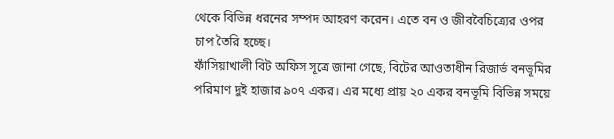থেকে বিভিন্ন ধরনের সম্পদ আহরণ করেন। এতে বন ও জীববৈচিত্র্যের ওপর চাপ তৈরি হচ্ছে।
ফাঁসিয়াখালী বিট অফিস সূত্রে জানা গেছে, বিটের আওতাধীন রিজার্ভ বনভূমির পরিমাণ দুই হাজার ৯০৭ একর। এর মধ্যে প্রায় ২০ একর বনভূমি বিভিন্ন সময়ে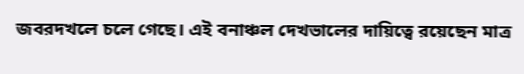জবরদখলে চলে গেছে। এই বনাঞ্চল দেখভালের দায়িত্বে রয়েছেন মাত্র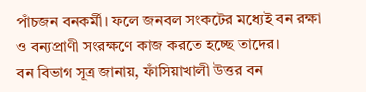পাঁচজন বনকর্মী। ফলে জনবল সংকটের মধ্যেই বন রক্ষা ও বন্যপ্রাণী সংরক্ষণে কাজ করতে হচ্ছে তাদের।
বন বিভাগ সূত্র জানায়, ফাঁসিয়াখালী উত্তর বন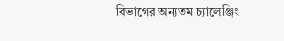বিভাগের অন্যতম চ্যালেঞ্জিং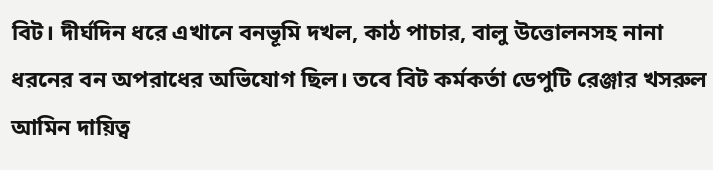বিট। দীর্ঘদিন ধরে এখানে বনভূমি দখল, কাঠ পাচার, বালু উত্তোলনসহ নানা ধরনের বন অপরাধের অভিযোগ ছিল। তবে বিট কর্মকর্তা ডেপুটি রেঞ্জার খসরুল আমিন দায়িত্ব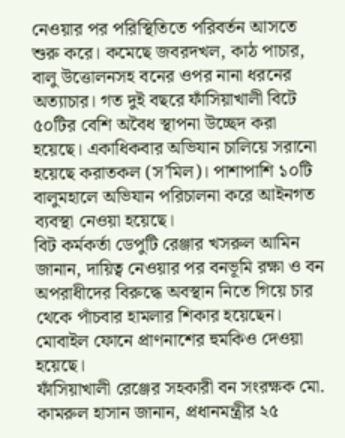নেওয়ার পর পরিস্থিতিতে পরিবর্তন আসতে শুরু করে। কমেছে জবরদখল, কাঠ পাচার, বালু উত্তোলনসহ বনের ওপর নানা ধরনের অত্যাচার। গত দুই বছরে ফাঁসিয়াখালী বিটে ৫০টির বেশি অবৈধ স্থাপনা উচ্ছেদ করা হয়েছে। একাধিকবার অভিযান চালিয়ে সরানো হয়েছে করাতকল (স’মিল)। পাশাপাশি ১০টি বালুমহালে অভিযান পরিচালনা করে আইনগত ব্যবস্থা নেওয়া হয়েছে।
বিট কর্মকর্তা ডেপুটি রেঞ্জার খসরুল আমিন জানান, দায়িত্ব নেওয়ার পর বনভূমি রক্ষা ও বন অপরাধীদের বিরুদ্ধে অবস্থান নিতে গিয়ে চার থেকে পাঁচবার হামলার শিকার হয়েছেন। মোবাইল ফোনে প্রাণনাশের হুমকিও দেওয়া হয়েছে।
ফাঁসিয়াখালী রেঞ্জের সহকারী বন সংরক্ষক মো. কামরুল হাসান জানান, প্রধানমন্ত্রীর ২৫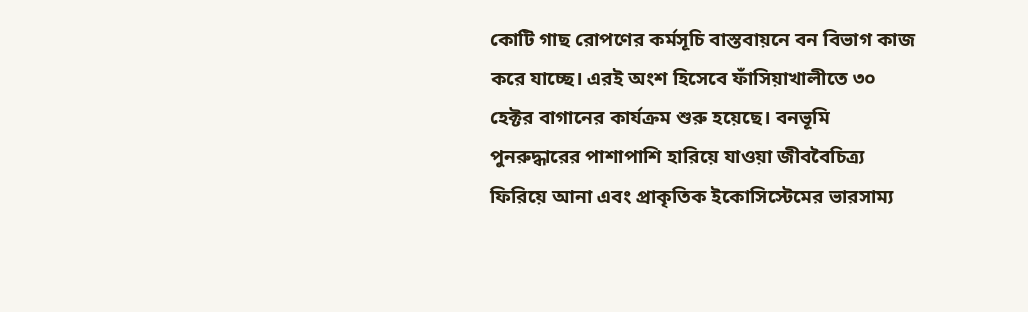কোটি গাছ রোপণের কর্মসূচি বাস্তবায়নে বন বিভাগ কাজ করে যাচ্ছে। এরই অংশ হিসেবে ফাঁসিয়াখালীতে ৩০ হেক্টর বাগানের কার্যক্রম শুরু হয়েছে। বনভূমি পুনরুদ্ধারের পাশাপাশি হারিয়ে যাওয়া জীববৈচিত্র্য ফিরিয়ে আনা এবং প্রাকৃতিক ইকোসিস্টেমের ভারসাম্য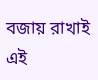বজায় রাখাই এই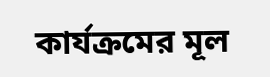কার্যক্রমের মূল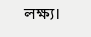লক্ষ্য।